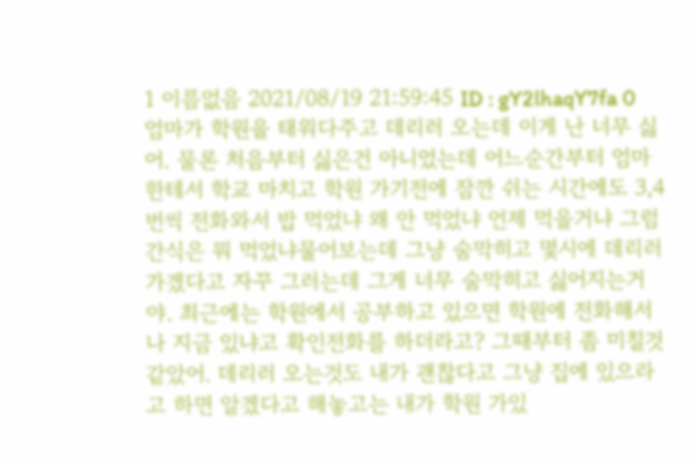1 이름없음 2021/08/19 21:59:45 ID : gY2lhaqY7fa 0
엄마가 학원을 태워다주고 데리러 오는데 이게 난 너무 싫어. 물론 처음부터 싫은건 아니었는데 어느순간부터 엄마한테서 학교 마치고 학원 가기전에 잠깐 쉬는 시간에도 3,4번씩 전화와서 밥 먹었냐 왜 안 먹었냐 언제 먹을거냐 그럼 간식은 뭐 먹었냐물어보는데 그냥 숨막히고 몇시에 데리러 가겠다고 자꾸 그러는데 그게 너무 숨막히고 싫어지는거야. 최근에는 학원에서 공부하고 있으면 학원에 전화해서 나 지금 있냐고 확인전화를 하더라고? 그때부터 좀 미칠것 같았어. 데리러 오는것도 내가 괜찮다고 그냥 집에 있으라고 하면 알겠다고 해놓고는 내가 학원 가있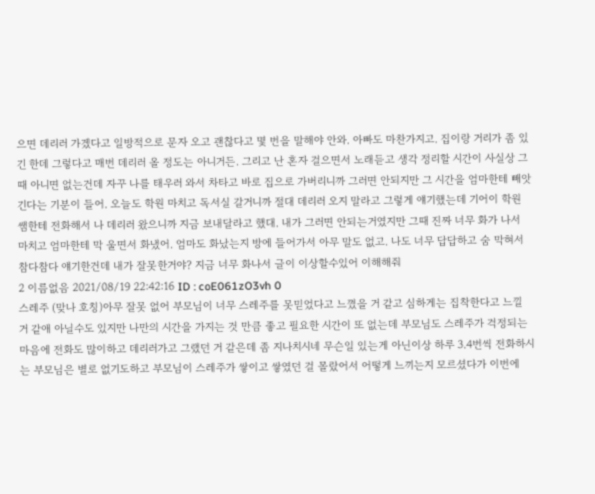으면 데리러 가겠다고 일방적으로 문자 오고 괜찮다고 몇 번을 말해야 안와. 아빠도 마찬가지고. 집이랑 거리가 좀 있긴 한데 그렇다고 매번 데리러 올 정도는 아니거든. 그리고 난 혼자 걸으면서 노래듣고 생각 정리할 시간이 사실상 그때 아니면 없는건데 자꾸 나를 태우러 와서 차타고 바로 집으로 가버리니까 그러면 안되지만 그 시간을 엄마한테 빼앗긴다는 기분이 들어. 오늘도 학원 마치고 독서실 갈거니까 절대 데리러 오지 말라고 그렇게 얘기했는데 기어이 학원 쌤한테 전화해서 나 데리러 왔으니까 지금 보내달라고 했대. 내가 그러면 안되는거였지만 그때 진짜 너무 화가 나서 마치고 엄마한테 막 울면서 화냈어. 엄마도 화났는지 방에 들어가서 아무 말도 없고. 나도 너무 답답하고 숨 막혀서 참다참다 얘기한건데 내가 잘못한거야? 지금 너무 화나서 글이 이상할수있어 이해해줘
2 이름없음 2021/08/19 22:42:16 ID : coE061zO3vh 0
스레주 (맞나 호칭)아무 잘못 없어 부모님이 너무 스레주를 못믿었다고 느꼈을 거 같고 심하게는 집착한다고 느낄 거 같애 아닐수도 있지만 나만의 시간을 가지는 것 만큼 좋고 필요한 시간이 또 없는데 부모님도 스레주가 걱정되는 마음에 전화도 많이하고 데리러가고 그랬던 거 같은데 좀 지나치시네 무슨일 있는게 아닌이상 하루 3.4번씩 전화하시는 부모님은 별로 없기도하고 부모님이 스레주가 쌓이고 쌓였던 걸 몰랐어서 어떻게 느끼는지 모르셨다가 이번에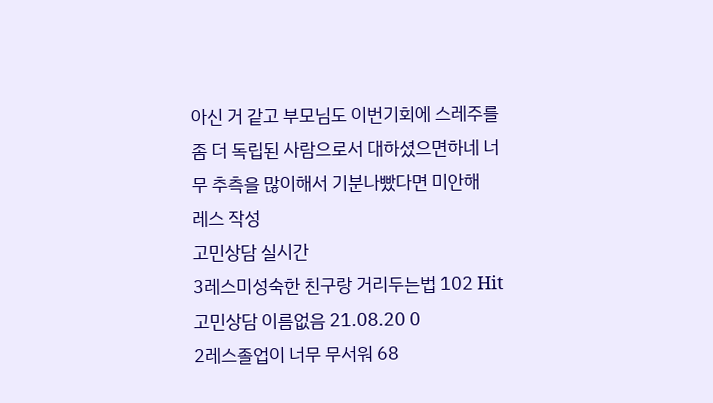아신 거 같고 부모님도 이번기회에 스레주를 좀 더 독립된 사람으로서 대하셨으면하네 너무 추측을 많이해서 기분나빴다면 미안해
레스 작성
고민상담 실시간
3레스미성숙한 친구랑 거리두는법 102 Hit
고민상담 이름없음 21.08.20 0
2레스졸업이 너무 무서워 68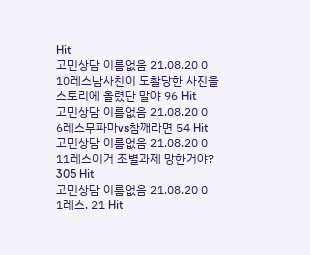Hit
고민상담 이름없음 21.08.20 0
10레스남사친이 도촬당한 사진을 스토리에 올렸단 말야 96 Hit
고민상담 이름없음 21.08.20 0
6레스무파마vs참깨라면 54 Hit
고민상담 이름없음 21.08.20 0
11레스이거 조별과제 망한거야? 305 Hit
고민상담 이름없음 21.08.20 0
1레스. 21 Hit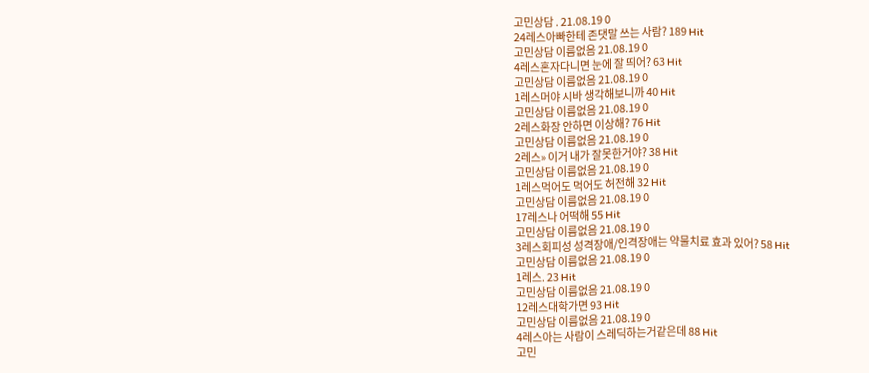고민상담 . 21.08.19 0
24레스아빠한테 존댓말 쓰는 사람? 189 Hit
고민상담 이름없음 21.08.19 0
4레스혼자다니면 눈에 잘 띄어? 63 Hit
고민상담 이름없음 21.08.19 0
1레스머야 시바 생각해보니까 40 Hit
고민상담 이름없음 21.08.19 0
2레스화장 안하면 이상해? 76 Hit
고민상담 이름없음 21.08.19 0
2레스» 이거 내가 잘못한거야? 38 Hit
고민상담 이름없음 21.08.19 0
1레스먹어도 먹어도 허전해 32 Hit
고민상담 이름없음 21.08.19 0
17레스나 어떡해 55 Hit
고민상담 이름없음 21.08.19 0
3레스회피성 성격장애/인격장애는 약물치료 효과 있어? 58 Hit
고민상담 이름없음 21.08.19 0
1레스. 23 Hit
고민상담 이름없음 21.08.19 0
12레스대학가면 93 Hit
고민상담 이름없음 21.08.19 0
4레스아는 사람이 스레딕하는거같은데 88 Hit
고민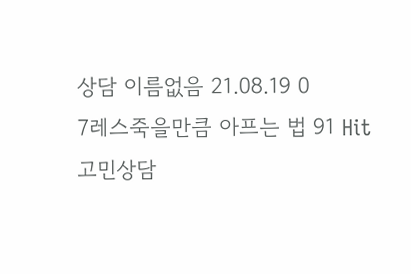상담 이름없음 21.08.19 0
7레스죽을만큼 아프는 법 91 Hit
고민상담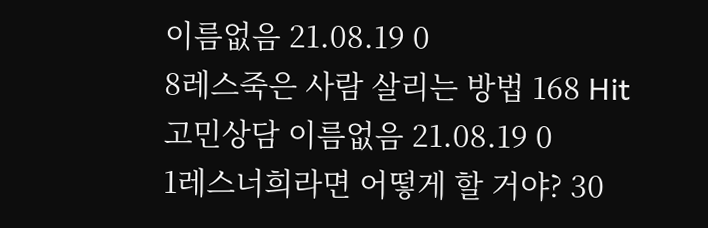이름없음 21.08.19 0
8레스죽은 사람 살리는 방법 168 Hit
고민상담 이름없음 21.08.19 0
1레스너희라면 어떻게 할 거야? 30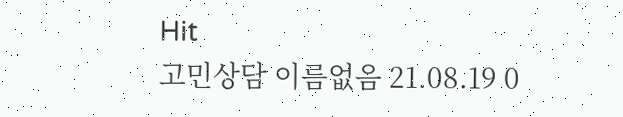Hit
고민상담 이름없음 21.08.19 0